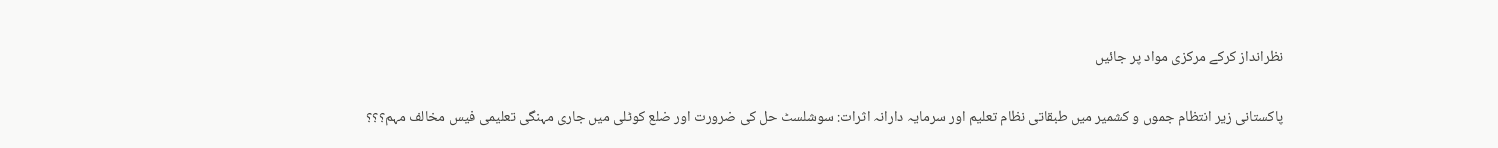نظرانداز کرکے مرکزی مواد پر جائیں

پاکستانی زیر انتظام جموں و کشمیر میں طبقاتی نظام تعلیم اور سرمایہ دارانہ اثرات: سوشلسٹ حل کی ضرورت اور ضلع کوٹلی میں جاری مہنگی تعلیمی فیس مخالف مہم؟؟؟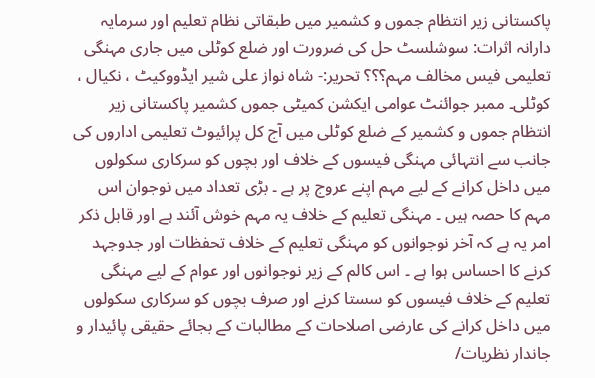پاکستانی زیر انتظام جموں و کشمیر میں طبقاتی نظام تعلیم اور سرمایہ دارانہ اثرات: سوشلسٹ حل کی ضرورت اور ضلع کوٹلی میں جاری مہنگی تعلیمی فیس مخالف مہم؟؟؟ تحریر:- شاہ نواز علی شیر ایڈووکیٹ ، نکیال ، کوٹلی۔ ممبر جوائنٹ عوامی ایکشن کمیٹی جموں کشمیر پاکستانی زیر انتظام جموں و کشمیر کے ضلع کوٹلی میں آج کل پرائیوٹ تعلیمی اداروں کی جانب سے انتہائی مہنگی فیسوں کے خلاف اور بچوں کو سرکاری سکولوں میں داخل کرانے کے لیے مہم اپنے عروج پر ہے ۔ بڑی تعداد میں نوجوان اس مہم کا حصہ ہیں ۔ مہنگی تعلیم کے خلاف یہ مہم خوش آئند ہے اور قابل ذکر امر یہ ہے کہ آخر نوجوانوں کو مہنگی تعلیم کے خلاف تحفظات اور جدوجہد کرنے کا احساس ہوا ہے ۔ اس کالم کے زیر نوجوانوں اور عوام کے لیے مہنگی تعلیم کے خلاف فیسوں کو سستا کرنے اور صرف بچوں کو سرکاری سکولوں میں داخل کرانے کی عارضی اصلاحات کے مطالبات کے بجائے حقیقی پائیدار و جاندار نظریات/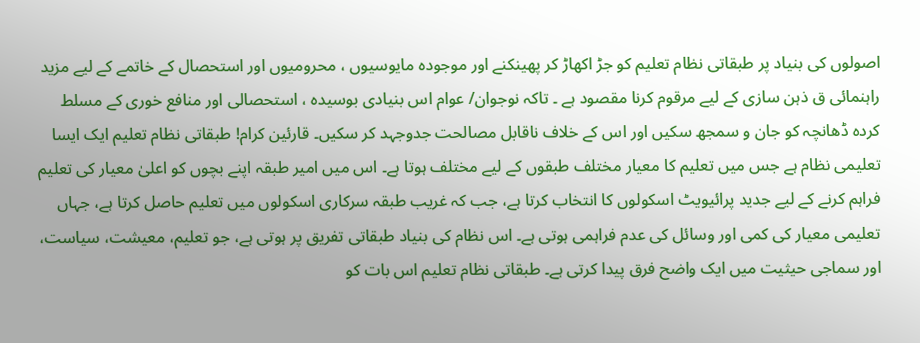اصولوں کی بنیاد پر طبقاتی نظام تعلیم کو جڑ اکھاڑ کر پھینکنے اور موجودہ مایوسیوں ، محرومیوں اور استحصال کے خاتمے کے لیے مزید راہنمائی ق ذہن سازی کے لیے مرقوم کرنا مقصود ہے ۔ تاکہ نوجوان/ عوام اس بنیادی بوسیدہ ، استحصالی اور منافع خوری کے مسلط کردہ ڈھانچہ کو جان و سمجھ سکیں اور اس کے خلاف ناقابل مصالحت جدوجہد کر سکیں۔ قارئین کرام! طبقاتی نظام تعلیم ایک ایسا تعلیمی نظام ہے جس میں تعلیم کا معیار مختلف طبقوں کے لیے مختلف ہوتا ہے۔ اس میں امیر طبقہ اپنے بچوں کو اعلیٰ معیار کی تعلیم فراہم کرنے کے لیے جدید پرائیویٹ اسکولوں کا انتخاب کرتا ہے، جب کہ غریب طبقہ سرکاری اسکولوں میں تعلیم حاصل کرتا ہے، جہاں تعلیمی معیار کی کمی اور وسائل کی عدم فراہمی ہوتی ہے۔ اس نظام کی بنیاد طبقاتی تفریق پر ہوتی ہے، جو تعلیم، معیشت، سیاست، اور سماجی حیثیت میں ایک واضح فرق پیدا کرتی ہے۔ طبقاتی نظام تعلیم اس بات کو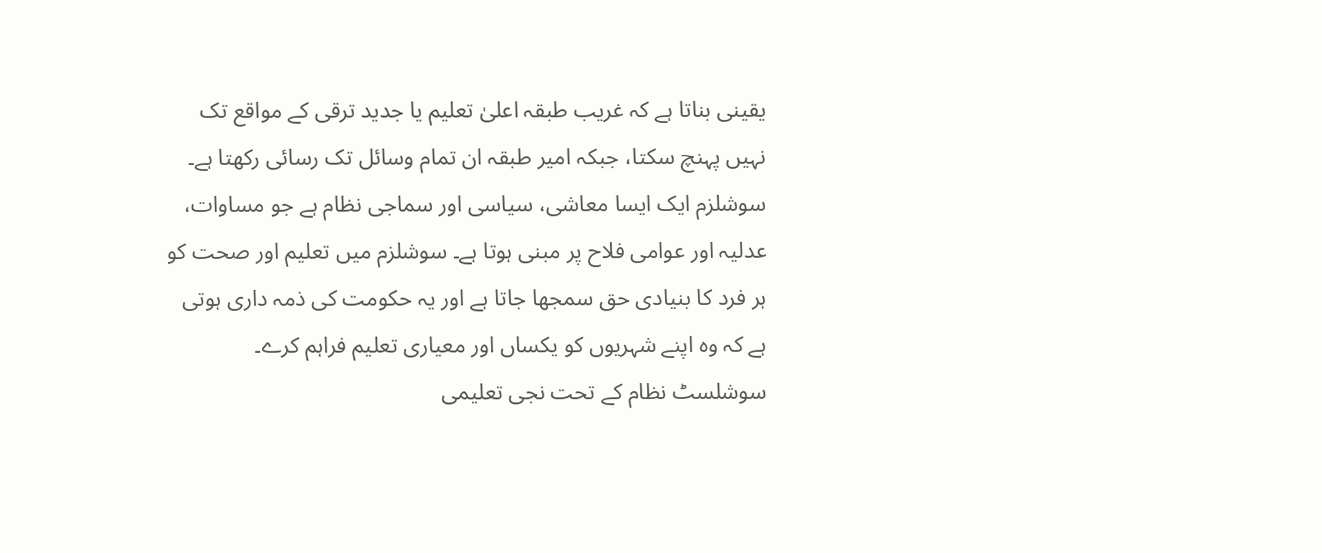یقینی بناتا ہے کہ غریب طبقہ اعلیٰ تعلیم یا جدید ترقی کے مواقع تک نہیں پہنچ سکتا، جبکہ امیر طبقہ ان تمام وسائل تک رسائی رکھتا ہے۔ سوشلزم ایک ایسا معاشی، سیاسی اور سماجی نظام ہے جو مساوات، عدلیہ اور عوامی فلاح پر مبنی ہوتا ہے۔ سوشلزم میں تعلیم اور صحت کو ہر فرد کا بنیادی حق سمجھا جاتا ہے اور یہ حکومت کی ذمہ داری ہوتی ہے کہ وہ اپنے شہریوں کو یکساں اور معیاری تعلیم فراہم کرے۔ سوشلسٹ نظام کے تحت نجی تعلیمی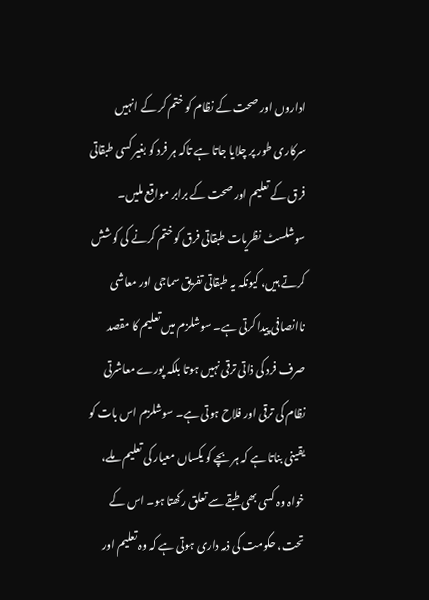اداروں اور صحت کے نظام کو ختم کر کے انہیں سرکاری طور پر چلایا جاتا ہے تاکہ ہر فرد کو بغیر کسی طبقاتی فرق کے تعلیم اور صحت کے برابر مواقع ملیں۔ سوشلسٹ نظریات طبقاتی فرق کو ختم کرنے کی کوشش کرتے ہیں، کیونکہ یہ طبقاتی تفریق سماجی اور معاشی ناانصافی پیدا کرتی ہے۔ سوشلزم میں تعلیم کا مقصد صرف فرد کی ذاتی ترقی نہیں ہوتا بلکہ پورے معاشرتی نظام کی ترقی اور فلاح ہوتی ہے۔ سوشلزم اس بات کو یقینی بناتا ہے کہ ہر بچے کو یکساں معیار کی تعلیم ملے، خواہ وہ کسی بھی طبقے سے تعلق رکھتا ہو۔ اس کے تحت، حکومت کی ذمہ داری ہوتی ہے کہ وہ تعلیم اور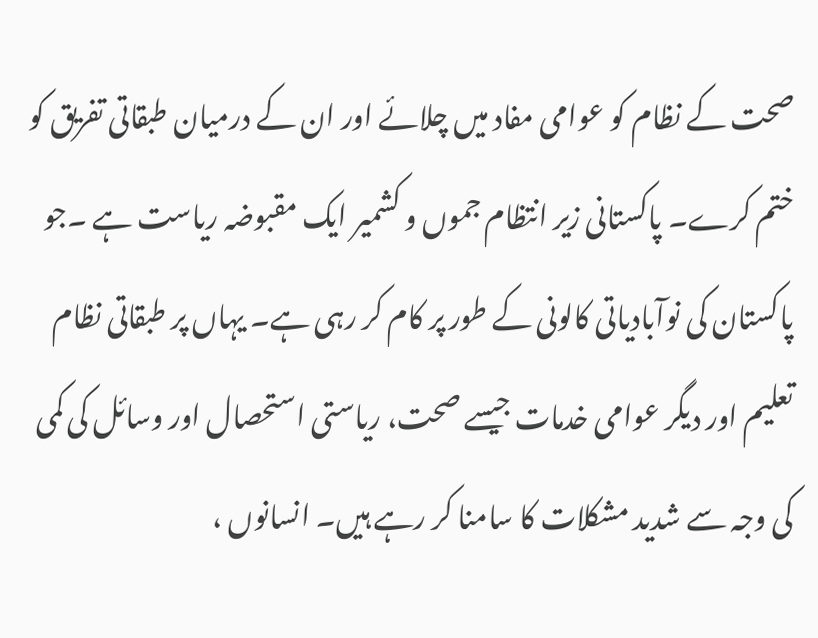صحت کے نظام کو عوامی مفاد میں چلائے اور ان کے درمیان طبقاتی تفریق کو ختم کرے۔ پاکستانی زیر انتظام جموں و کشمیر ایک مقبوضہ ریاست ہے ۔جو پاکستان کی نوآبادیاتی کالونی کے طور پر کام کر رہی ہے۔ یہاں پر طبقاتی نظام تعلیم اور دیگر عوامی خدمات جیسے صحت، ریاستی استحصال اور وسائل کی کمی کی وجہ سے شدید مشکلات کا سامنا کر رہے ہیں۔ انسانوں ،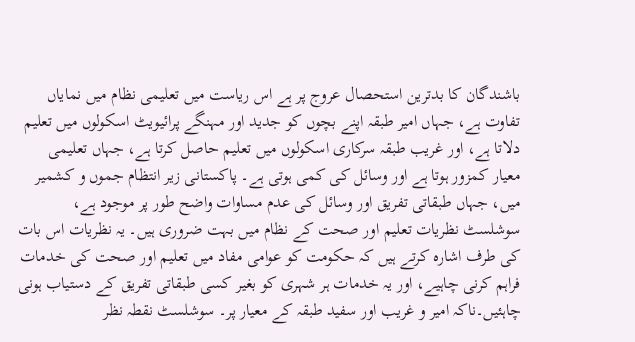باشندگان کا بدترین استحصال عروج پر ہے اس ریاست میں تعلیمی نظام میں نمایاں تفاوت ہے، جہاں امیر طبقہ اپنے بچوں کو جدید اور مہنگے پرائیویٹ اسکولوں میں تعلیم دلاتا ہے، اور غریب طبقہ سرکاری اسکولوں میں تعلیم حاصل کرتا ہے، جہاں تعلیمی معیار کمزور ہوتا ہے اور وسائل کی کمی ہوتی ہے۔ پاکستانی زیر انتظام جموں و کشمیر میں، جہاں طبقاتی تفریق اور وسائل کی عدم مساوات واضح طور پر موجود ہے، سوشلسٹ نظریات تعلیم اور صحت کے نظام میں بہت ضروری ہیں۔ یہ نظریات اس بات کی طرف اشارہ کرتے ہیں کہ حکومت کو عوامی مفاد میں تعلیم اور صحت کی خدمات فراہم کرنی چاہیے، اور یہ خدمات ہر شہری کو بغیر کسی طبقاتی تفریق کے دستیاب ہونی چاہئیں۔ناکہ امیر و غریب اور سفید طبقہ کے معیار پر۔ سوشلسٹ نقطہ نظر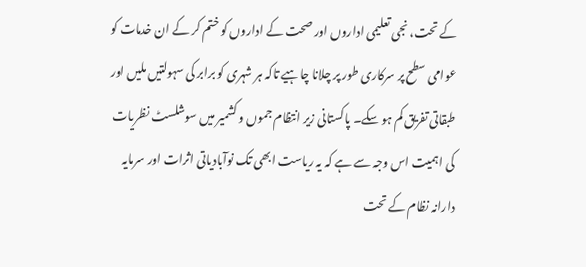کے تحت، نجی تعلیمی اداروں اور صحت کے اداروں کو ختم کر کے ان خدمات کو عوامی سطح پر سرکاری طور پر چلانا چاہیے تاکہ ہر شہری کو برابر کی سہولتیں ملیں اور طبقاتی تفریق کم ہو سکے۔ پاکستانی زیر انتظام جموں و کشمیر میں سوشلسٹ نظریات کی اہمیت اس وجہ سے ہے کہ یہ ریاست ابھی تک نوآبادیاتی اثرات اور سرمایہ دارانہ نظام کے تحت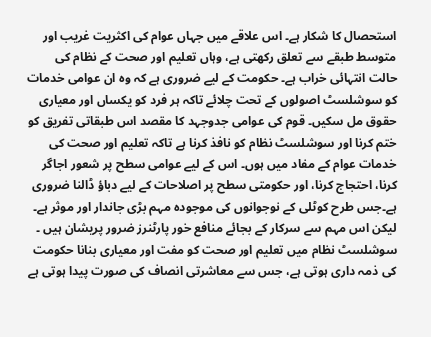استحصال کا شکار ہے۔ اس علاقے میں جہاں عوام کی اکثریت غریب اور متوسط طبقے سے تعلق رکھتی ہے، وہاں تعلیم اور صحت کے نظام کی حالت انتہائی خراب ہے۔ حکومت کے لیے ضروری ہے کہ وہ ان عوامی خدمات کو سوشلسٹ اصولوں کے تحت چلائے تاکہ ہر فرد کو یکساں اور معیاری حقوق مل سکیں۔ قوم کی عوامی جدوجہد کا مقصد اس طبقاتی تفریق کو ختم کرنا اور سوشلسٹ نظام کو نافذ کرنا ہے تاکہ تعلیم اور صحت کی خدمات عوام کے مفاد میں ہوں۔ اس کے لیے عوامی سطح پر شعور اجاگر کرنا، احتجاج کرنا، اور حکومتی سطح پر اصلاحات کے لیے دباؤ ڈالنا ضروری ہے۔جس طرح کوٹلی کے نوجوانوں کی موجودہ مہم بڑی جاندار اور موثر ہے۔ لیکن اس مہم سے سرکار کے بجائے منافع خور پارٹنرز ضرور پریشان ہیں ۔ سوشلسٹ نظام میں تعلیم اور صحت کو مفت اور معیاری بنانا حکومت کی ذمہ داری ہوتی ہے، جس سے معاشرتی انصاف کی صورت پیدا ہوتی ہے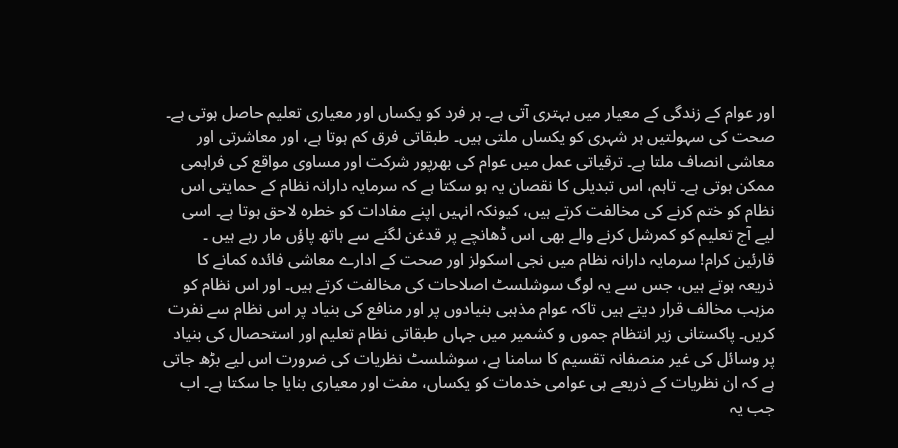اور عوام کے زندگی کے معیار میں بہتری آتی ہے۔ ہر فرد کو یکساں اور معیاری تعلیم حاصل ہوتی ہے۔ صحت کی سہولتیں ہر شہری کو یکساں ملتی ہیں۔ طبقاتی فرق کم ہوتا ہے، اور معاشرتی اور معاشی انصاف ملتا ہے۔ ترقیاتی عمل میں عوام کی بھرپور شرکت اور مساوی مواقع کی فراہمی ممکن ہوتی ہے۔ تاہم، اس تبدیلی کا نقصان یہ ہو سکتا ہے کہ سرمایہ دارانہ نظام کے حمایتی اس نظام کو ختم کرنے کی مخالفت کرتے ہیں، کیونکہ انہیں اپنے مفادات کو خطرہ لاحق ہوتا ہے۔ اسی لیے آج تعلیم کو کمرشل کرنے والے بھی اس ڈھانچے پر قدغن لگنے سے ہاتھ پاؤں مار رہے ہیں ۔ قارئین کرام! سرمایہ دارانہ نظام میں نجی اسکولز اور صحت کے ادارے معاشی فائدہ کمانے کا ذریعہ ہوتے ہیں، جس سے یہ لوگ سوشلسٹ اصلاحات کی مخالفت کرتے ہیں۔ اور اس نظام کو مزہب مخالف قرار دیتے ہیں تاکہ عوام مذہبی بنیادوں پر اور منافع کی بنیاد پر اس نظام سے نفرت کریں۔ پاکستانی زیر انتظام جموں و کشمیر میں جہاں طبقاتی نظام تعلیم اور استحصال کی بنیاد پر وسائل کی غیر منصفانہ تقسیم کا سامنا ہے، سوشلسٹ نظریات کی ضرورت اس لیے بڑھ جاتی ہے کہ ان نظریات کے ذریعے ہی عوامی خدمات کو یکساں، مفت اور معیاری بنایا جا سکتا ہے۔ اب جب یہ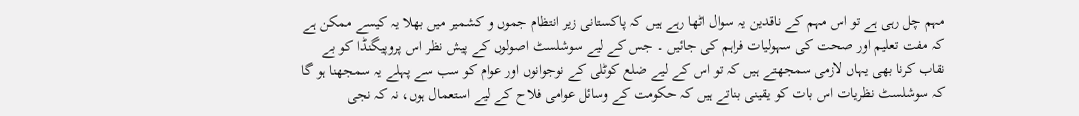مہم چل رہی ہے تو اس مہم کے ناقدین یہ سوال اٹھا رہے ہیں کہ پاکستانی زیر انتظام جموں و کشمیر میں بھلا یہ کیسے ممکن ہے کہ مفت تعلیم اور صحت کی سہولیات فراہم کی جائیں ۔ جس کے لیے سوشلسٹ اصولوں کے پیش نظر اس پروپیگنڈا کو بے نقاب کرنا بھی یہاں لازمی سمجھتے ہیں کہ تو اس کے لیے ضلع کوٹلی کے نوجوانوں اور عوام کو سب سے پہلے یہ سمجھنا ہو گا کہ سوشلسٹ نظریات اس بات کو یقینی بناتے ہیں کہ حکومت کے وسائل عوامی فلاح کے لیے استعمال ہوں، نہ کہ نجی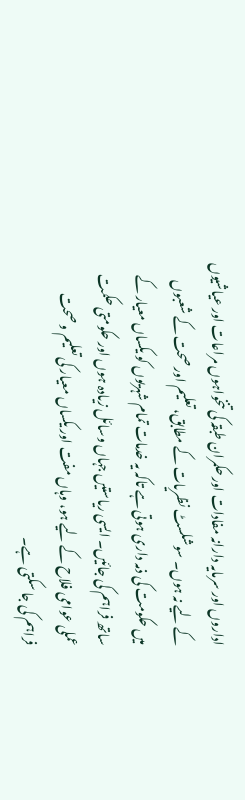اداروں اور سرمایہ دارانہ مفادات اور حکمران طبقہ کی تنخواہوں مراعات اور عیاشیوں کے لیے نہ ہوں۔ سوشلسٹ نظریات کے مطابق، تعلیم اور صحت کے شعبوں میں حکومت کی ذمہ داری ہوتی ہے تاکہ یہ خدمات تمام شہریوں کو یکساں معیار کے ساتھ فراہم کی جائیں۔ ایسی ریاستیں جہاں وسائل زیادہ ہوں اور حکومتی حکمت عملی عوامی فلاح کے لیے ہو، وہاں مفت اور یکساں معیار کی تعلیم و صحت فراہم کی جا سکتی ہے۔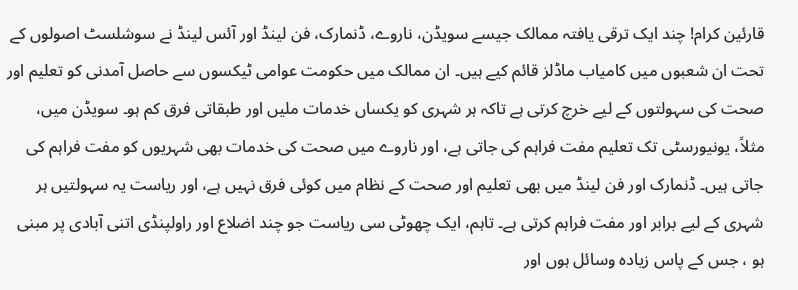قارئین کرام! چند ایک ترقی یافتہ ممالک جیسے سویڈن، ناروے، ڈنمارک، فن لینڈ اور آئس لینڈ نے سوشلسٹ اصولوں کے تحت ان شعبوں میں کامیاب ماڈلز قائم کیے ہیں۔ ان ممالک میں حکومت عوامی ٹیکسوں سے حاصل آمدنی کو تعلیم اور صحت کی سہولتوں کے لیے خرچ کرتی ہے تاکہ ہر شہری کو یکساں خدمات ملیں اور طبقاتی فرق کم ہو۔ سویڈن میں، مثلاً، یونیورسٹی تک تعلیم مفت فراہم کی جاتی ہے، اور ناروے میں صحت کی خدمات بھی شہریوں کو مفت فراہم کی جاتی ہیں۔ ڈنمارک اور فن لینڈ میں بھی تعلیم اور صحت کے نظام میں کوئی فرق نہیں ہے، اور ریاست یہ سہولتیں ہر شہری کے لیے برابر اور مفت فراہم کرتی ہے۔ تاہم، ایک چھوٹی سی ریاست جو چند اضلاع اور راولپنڈی اتنی آبادی پر مبنی ہو ، جس کے پاس زیادہ وسائل ہوں اور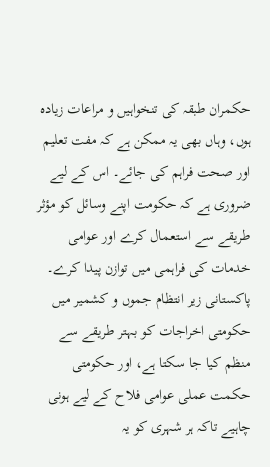حکمران طبقہ کی تنخواہیں و مراعات زیادہ ہوں، وہاں بھی یہ ممکن ہے کہ مفت تعلیم اور صحت فراہم کی جائے۔ اس کے لیے ضروری ہے کہ حکومت اپنے وسائل کو مؤثر طریقے سے استعمال کرے اور عوامی خدمات کی فراہمی میں توازن پیدا کرے۔ پاکستانی زیر انتظام جموں و کشمیر میں حکومتی اخراجات کو بہتر طریقے سے منظم کیا جا سکتا ہے، اور حکومتی حکمت عملی عوامی فلاح کے لیے ہونی چاہیے تاکہ ہر شہری کو یہ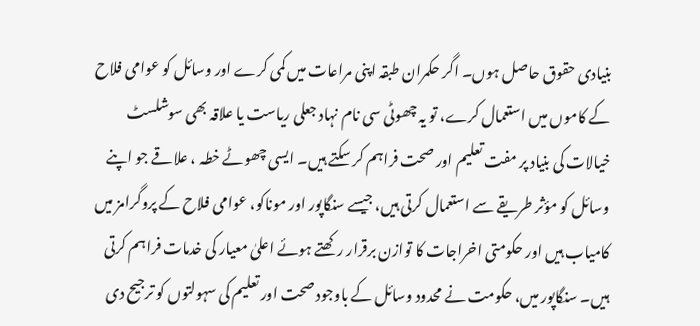بنیادی حقوق حاصل ہوں۔ اگر حکمران طبقہ اپنی مراعات میں کمی کرے اور وسائل کو عوامی فلاح کے کاموں میں استعمال کرے، تو یہ چھوٹی سی نام نہاد جعلی ریاست یا علاقہ بھی سوشلسٹ خیالات کی بنیاد پر مفت تعلیم اور صحت فراہم کر سکتے ہیں۔ ایسی چھوٹے خطہ ، علاقے جو اپنے وسائل کو مؤثر طریقے سے استعمال کرتی ہیں، جیسے سنگاپور اور موناکو، عوامی فلاح کے پروگرامز میں کامیاب ہیں اور حکومتی اخراجات کا توازن برقرار رکھتے ہوئے اعلیٰ معیار کی خدمات فراہم کرتی ہیں۔ سنگاپور میں، حکومت نے محدود وسائل کے باوجود صحت اور تعلیم کی سہولتوں کو ترجیح دی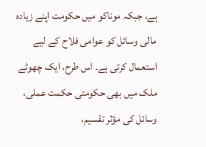ہے، جبکہ موناکو میں حکومت اپنے زیادہ مالی وسائل کو عوامی فلاح کے لیے استعمال کرتی ہے۔ اس طرح، ایک چھوٹے ملک میں بھی حکومتی حکمت عملی، وسائل کی مؤثر تقسیم،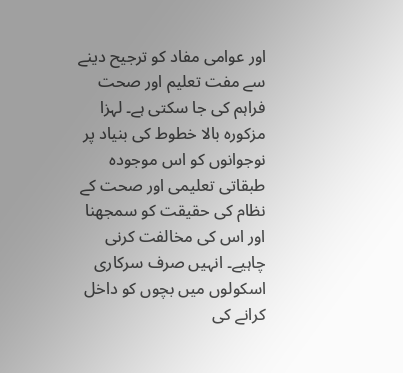اور عوامی مفاد کو ترجیح دینے سے مفت تعلیم اور صحت فراہم کی جا سکتی ہے۔ لہزا مزکورہ بالا خطوط کی بنیاد پر نوجوانوں کو اس موجودہ طبقاتی تعلیمی اور صحت کے نظام کی حقیقت کو سمجھنا اور اس کی مخالفت کرنی چاہیے۔ انہیں صرف سرکاری اسکولوں میں بچوں کو داخل کرانے کی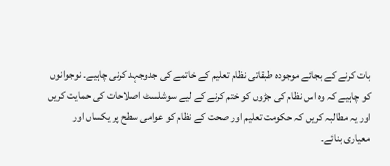بات کرنے کے بجائے موجودہ طبقاتی نظام تعلیم کے خاتمے کی جدوجہد کرنی چاہیے۔ نوجوانوں کو چاہیے کہ وہ اس نظام کی جڑوں کو ختم کرنے کے لیے سوشلسٹ اصلاحات کی حمایت کریں اور یہ مطالبہ کریں کہ حکومت تعلیم اور صحت کے نظام کو عوامی سطح پر یکساں اور معیاری بنائے۔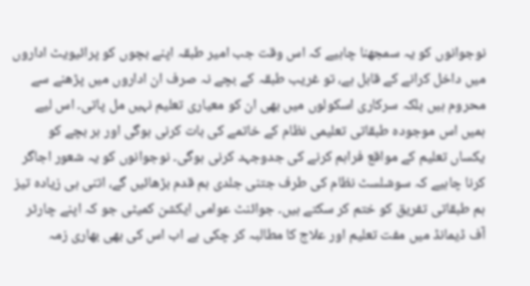نوجوانوں کو یہ سمجھنا چاہیے کہ اس وقت جب امیر طبقہ اپنے بچوں کو پرائیویٹ اداروں میں داخل کرانے کے قابل ہے، تو غریب طبقہ کے بچے نہ صرف ان اداروں میں پڑھنے سے محروم ہیں بلکہ سرکاری اسکولوں میں بھی ان کو معیاری تعلیم نہیں مل پاتی۔ اس لیے ہمیں اس موجودہ طبقاتی تعلیمی نظام کے خاتمے کی بات کرنی ہوگی اور ہر بچے کو یکساں تعلیم کے مواقع فراہم کرنے کی جدوجہد کرنی ہوگی۔ نوجوانوں کو یہ شعور اجاگر کرنا چاہیے کہ سوشلسٹ نظام کی طرف جتنی جلدی ہم قدم بڑھائیں گے، اتنی ہی زیادہ تیز ہم طبقاتی تفریق کو ختم کر سکتے ہیں۔ جوائنٹ عوامی ایکشن کمیٹی جو کہ اپنے چارٹر آف ڈیمانڈ میں مفت تعلیم اور علاج کا مطالبہ کر چکی ہے اب اس کی بھی بھاری زمہ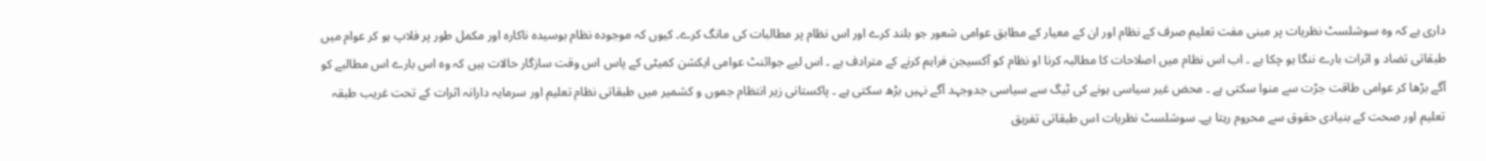داری ہے کہ وہ سوشلسٹ نظریات پر مبنی مفت تعلیم صرف کے نظام اور ان کے معیار کے مطابق عوامی شعور جو بلند کرے اور اس نظام پر مطالبات کی مانگ کرے۔ کیوں کہ موجودہ نظام بوسیدہ ناکارہ اور مکمل طور پر فلاپ ہو کر عوام میں طبقاتی تضاد و اثرات بارے ننگا ہو چکا ہے ۔ اب اس نظام میں اصلاحات کا مطالبہ کرنا او نظام کو آکسیجن فراہم کرنے کے مترادف ہے ۔ اس لیے جوائنٹ عوامی ایکشن کمیٹی کے پاس اس وقت سازگار حالات ہیں کہ وہ اس بارے اس مطالبے کو آگے بڑھا کر عوامی طاقت جڑت سے منوا سکتی ہے ۔ محض غیر سیاسی ہونے کی ٹیگ سے سیاسی جدوجہد آگے نہیں بڑھ سکتی ہے ۔ پاکستانی زیر انتظام جموں و کشمیر میں طبقاتی نظام تعلیم اور سرمایہ دارانہ اثرات کے تحت غریب طبقہ تعلیم اور صحت کے بنیادی حقوق سے محروم رہتا ہے۔ سوشلسٹ نظریات اس طبقاتی تفریق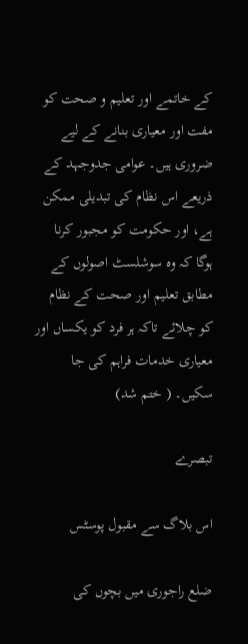کے خاتمے اور تعلیم و صحت کو مفت اور معیاری بنانے کے لیے ضروری ہیں۔ عوامی جدوجہد کے ذریعے اس نظام کی تبدیلی ممکن ہے، اور حکومت کو مجبور کرنا ہوگا کہ وہ سوشلسٹ اصولوں کے مطابق تعلیم اور صحت کے نظام کو چلائے تاکہ ہر فرد کو یکساں اور معیاری خدمات فراہم کی جا سکیں۔ ( ختم شد)

تبصرے

اس بلاگ سے مقبول پوسٹس

ضلع راجوری میں بچوں کی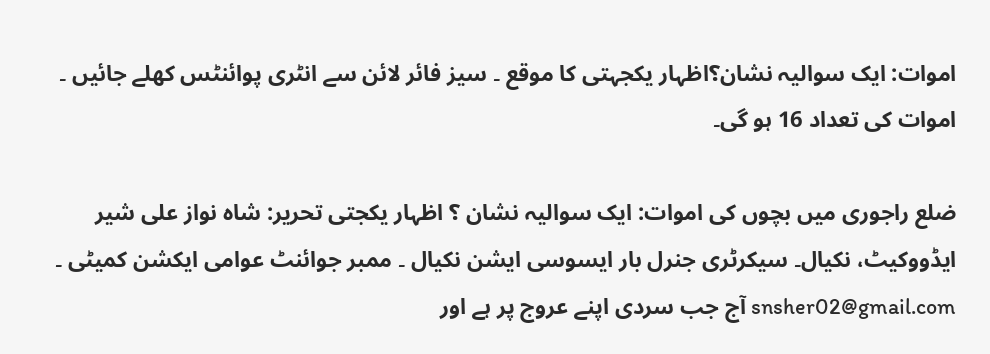اموات: ایک سوالیہ نشان؟اظہار یکجہتی کا موقع ۔ سیز فائر لائن سے انٹری پوائنٹس کھلے جائیں ۔ اموات کی تعداد 16 ہو گی۔

ضلع راجوری میں بچوں کی اموات: ایک سوالیہ نشان ؟ اظہار یکجتی تحریر: شاہ نواز علی شیر ایڈووکیٹ، نکیال۔ سیکرٹری جنرل بار ایسوسی ایشن نکیال ۔ ممبر جوائنٹ عوامی ایکشن کمیٹی ۔ snsher02@gmail.com آج جب سردی اپنے عروج پر ہے اور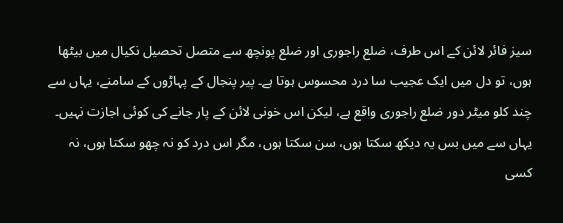سیز فائر لائن کے اس طرف، ضلع راجوری اور ضلع پونچھ سے متصل تحصیل نکیال میں بیٹھا ہوں، تو دل میں ایک عجیب سا درد محسوس ہوتا ہے۔ پیر پنجال کے پہاڑوں کے سامنے، یہاں سے چند کلو میٹر دور ضلع راجوری واقع ہے، لیکن اس خونی لائن کے پار جانے کی کوئی اجازت نہیں۔ یہاں سے میں بس یہ دیکھ سکتا ہوں، سن سکتا ہوں، مگر اس درد کو نہ چھو سکتا ہوں، نہ کسی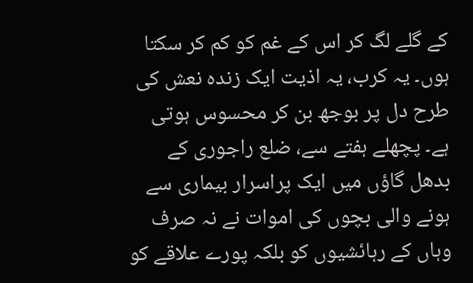کے گلے لگ کر اس کے غم کو کم کر سکتا ہوں۔ یہ کرب، یہ اذیت ایک زندہ نعش کی طرح دل پر بوجھ بن کر محسوس ہوتی ہے۔ پچھلے ہفتے سے، ضلع راجوری کے بدھل گاؤں میں ایک پراسرار بیماری سے ہونے والی بچوں کی اموات نے نہ صرف وہاں کے رہائشیوں کو بلکہ پورے علاقے کو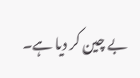بے چین کر دیا ہے۔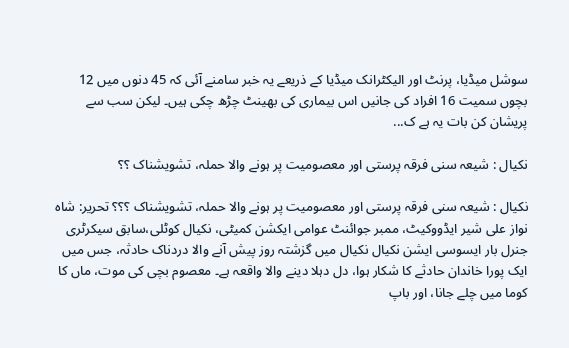سوشل میڈیا، پرنٹ اور الیکٹرانک میڈیا کے ذریعے یہ خبر سامنے آئی کہ 45 دنوں میں 12 بچوں سمیت 16 افراد کی جانیں اس بیماری کی بھینٹ چڑھ چکی ہیں۔ لیکن سب سے پریشان کن بات یہ ہے ک...

نکیال : شیعہ سنی فرقہ پرستی اور معصومیت پر ہونے والا حملہ، تشویشناک ؟؟

نکیال : شیعہ سنی فرقہ پرستی اور معصومیت پر ہونے والا حملہ، تشویشناک ؟؟؟ تحریر: شاہ نواز علی شیر ایڈووکیٹ، ممبر جوائنٹ عوامی ایکشن کمیٹی، نکیال کوٹلی،سابق سیکرٹری جنرل بار ایسوسی ایشن نکیال نکیال میں گزشتہ روز پیش آنے والا دردناک حادثہ، جس میں ایک پورا خاندان حادثے کا شکار ہوا، دل دہلا دینے والا واقعہ ہے۔ معصوم بچی کی موت، ماں کا کوما میں چلے جانا، اور باپ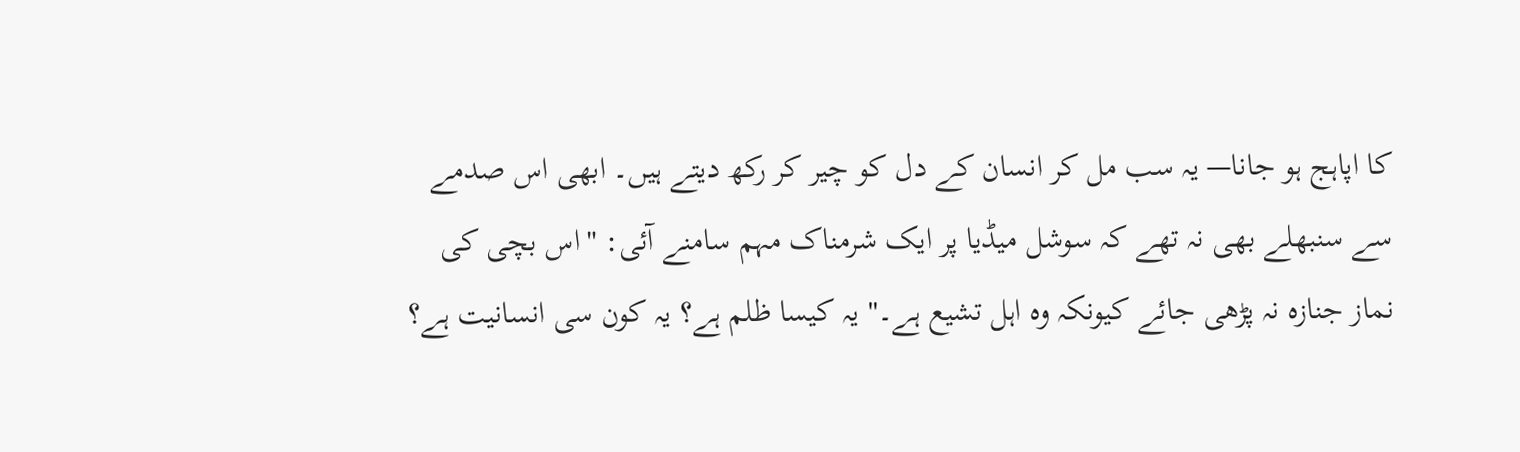کا اپاہج ہو جانا— یہ سب مل کر انسان کے دل کو چیر کر رکھ دیتے ہیں۔ ابھی اس صدمے سے سنبھلے بھی نہ تھے کہ سوشل میڈیا پر ایک شرمناک مہم سامنے آئی: "اس بچی کی نماز جنازہ نہ پڑھی جائے کیونکہ وہ اہل تشیع ہے۔" یہ کیسا ظلم ہے؟ یہ کون سی انسانیت ہے؟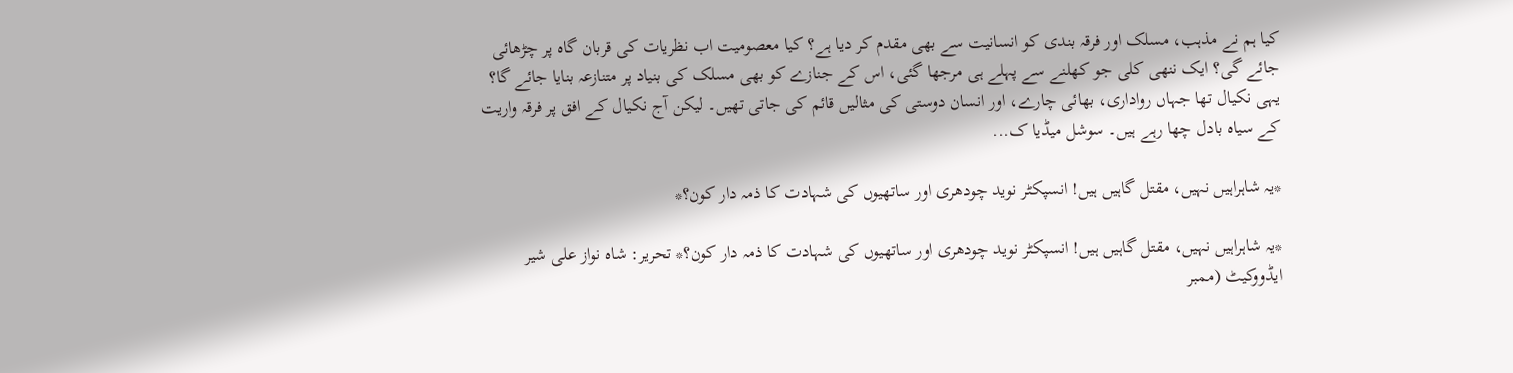کیا ہم نے مذہب، مسلک اور فرقہ بندی کو انسانیت سے بھی مقدم کر دیا ہے؟ کیا معصومیت اب نظریات کی قربان گاہ پر چڑھائی جائے گی؟ ایک ننھی کلی جو کھلنے سے پہلے ہی مرجھا گئی، اس کے جنازے کو بھی مسلک کی بنیاد پر متنازعہ بنایا جائے گا؟ یہی نکیال تھا جہاں رواداری، بھائی چارے، اور انسان دوستی کی مثالیں قائم کی جاتی تھیں۔ لیکن آج نکیال کے افق پر فرقہ واریت کے سیاہ بادل چھا رہے ہیں۔ سوشل میڈیا ک...

*یہ شاہراہیں نہیں، مقتل گاہیں ہیں! انسپکٹر نوید چودھری اور ساتھیوں کی شہادت کا ذمہ دار کون؟*

*یہ شاہراہیں نہیں، مقتل گاہیں ہیں! انسپکٹر نوید چودھری اور ساتھیوں کی شہادت کا ذمہ دار کون؟* تحریر: شاہ نواز علی شیر ایڈووکیٹ (ممبر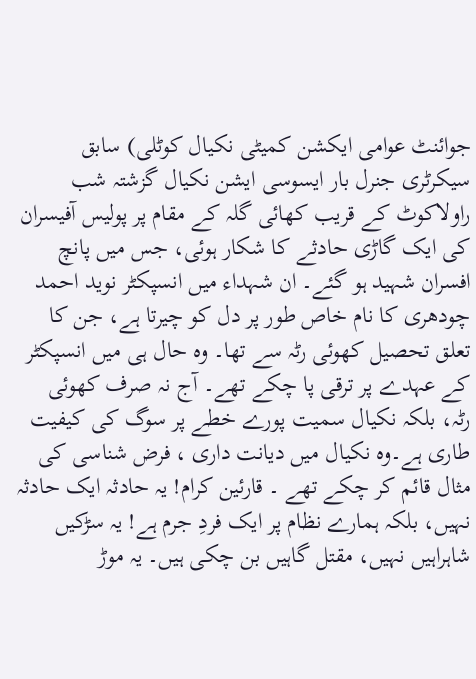جوائنٹ عوامی ایکشن کمیٹی نکیال کوٹلی) سابق سیکرٹری جنرل بار ایسوسی ایشن نکیال گزشتہ شب راولاکوٹ کے قریب کھائی گلہ کے مقام پر پولیس آفیسران کی ایک گاڑی حادثے کا شکار ہوئی، جس میں پانچ افسران شہید ہو گئے۔ ان شہداء میں انسپکٹر نوید احمد چودھری کا نام خاص طور پر دل کو چیرتا ہے، جن کا تعلق تحصیل کھوئی رٹہ سے تھا۔ وہ حال ہی میں انسپکٹر کے عہدے پر ترقی پا چکے تھے۔ آج نہ صرف کھوئی رٹہ، بلکہ نکیال سمیت پورے خطے پر سوگ کی کیفیت طاری ہے۔وہ نکیال میں دیانت داری ، فرض شناسی کی مثال قائم کر چکے تھے ۔ قارئین کرام! یہ حادثہ ایک حادثہ نہیں، بلکہ ہمارے نظام پر ایک فردِ جرم ہے! یہ سڑکیں شاہراہیں نہیں، مقتل گاہیں بن چکی ہیں۔ یہ موڑ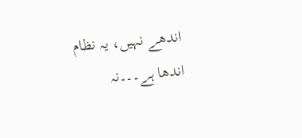اندھے نہیں، یہ نظام اندھا ہے۔۔۔نہ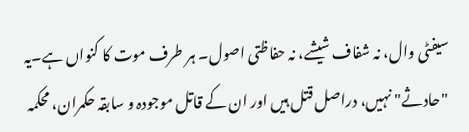سیفٹی وال، نہ شفاف شیشے، نہ حفاظتی اصول۔ ہر طرف موت کا کنواں ہے۔یہ "حادثے" نہیں، دراصل قتل ہیں اور ان کے قاتل موجودہ و سابقہ حکمران، محکمہ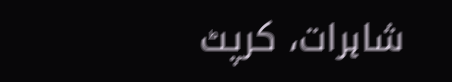شاہرات، کرپٹ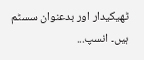ٹھیکیدار اور بدعنوان سسٹم ہیں۔ انسپ...